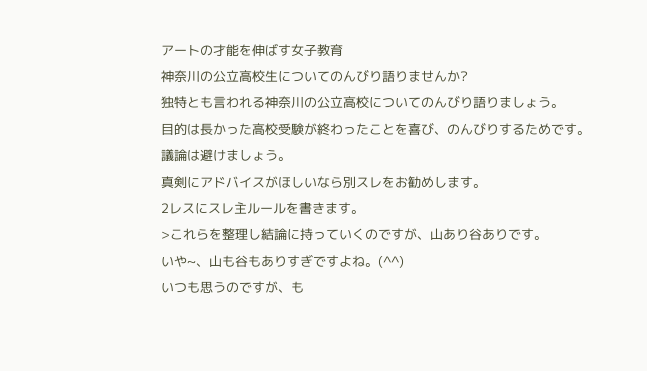アートの才能を伸ばす女子教育
神奈川の公立高校生についてのんびり語りませんか?
独特とも言われる神奈川の公立高校についてのんびり語りましょう。
目的は長かった高校受験が終わったことを喜び、のんびりするためです。
議論は避けましょう。
真剣にアドバイスがほしいなら別スレをお勧めします。
2レスにスレ主ルールを書きます。
>これらを整理し結論に持っていくのですが、山あり谷ありです。
いや~、山も谷もありすぎですよね。(^^)
いつも思うのですが、も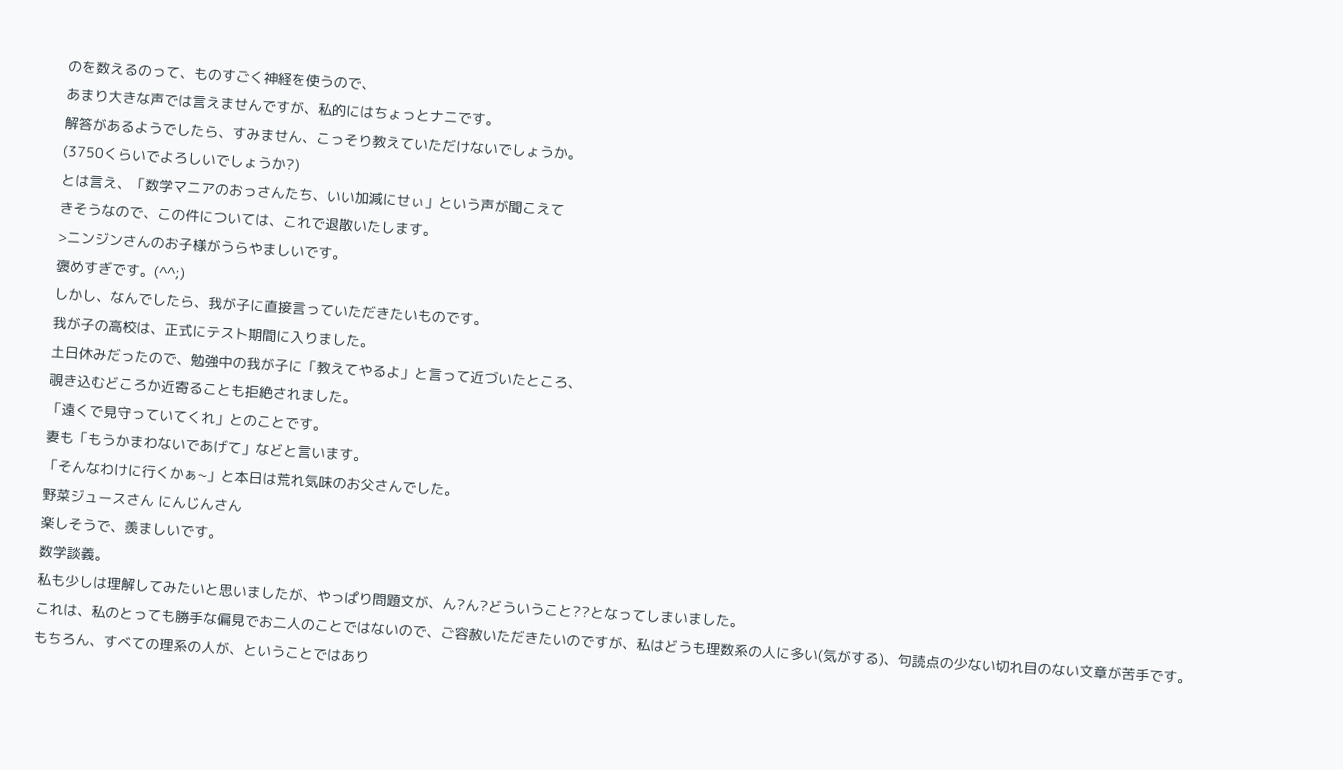のを数えるのって、ものすごく神経を使うので、
あまり大きな声では言えませんですが、私的にはちょっとナニです。
解答があるようでしたら、すみません、こっそり教えていただけないでしょうか。
(3750くらいでよろしいでしょうか?)
とは言え、「数学マニアのおっさんたち、いい加減にせぃ」という声が聞こえて
きそうなので、この件については、これで退散いたします。
>ニンジンさんのお子様がうらやましいです。
褒めすぎです。(^^;)
しかし、なんでしたら、我が子に直接言っていただきたいものです。
我が子の高校は、正式にテスト期間に入りました。
土日休みだったので、勉強中の我が子に「教えてやるよ」と言って近づいたところ、
覗き込むどころか近寄ることも拒絶されました。
「遠くで見守っていてくれ」とのことです。
妻も「もうかまわないであげて」などと言います。
「そんなわけに行くかぁ~」と本日は荒れ気味のお父さんでした。
野菜ジュースさん にんじんさん
楽しそうで、羨ましいです。
数学談義。
私も少しは理解してみたいと思いましたが、やっぱり問題文が、ん?ん?どういうこと??となってしまいました。
これは、私のとっても勝手な偏見でお二人のことではないので、ご容赦いただきたいのですが、私はどうも理数系の人に多い(気がする)、句読点の少ない切れ目のない文章が苦手です。
もちろん、すべての理系の人が、ということではあり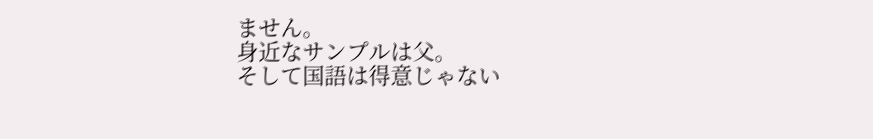ません。
身近なサンプルは父。
そして国語は得意じゃない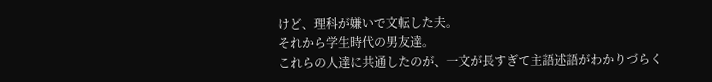けど、理科が嫌いで文転した夫。
それから学生時代の男友達。
これらの人達に共通したのが、一文が長すぎて主語述語がわかりづらく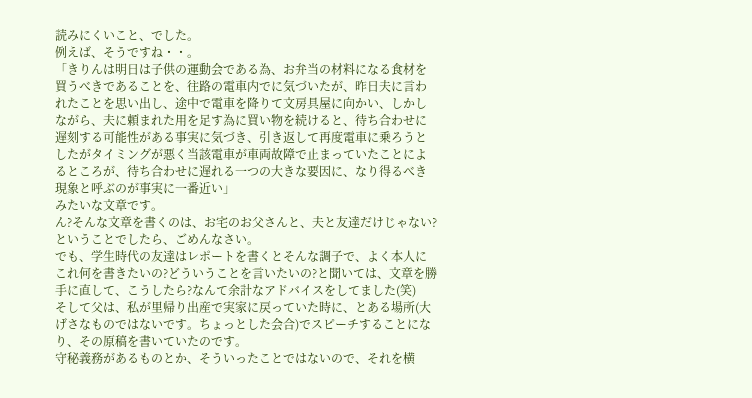読みにくいこと、でした。
例えば、そうですね・・。
「きりんは明日は子供の運動会である為、お弁当の材料になる食材を買うべきであることを、往路の電車内でに気づいたが、昨日夫に言われたことを思い出し、途中で電車を降りて文房具屋に向かい、しかしながら、夫に頼まれた用を足す為に買い物を続けると、待ち合わせに遅刻する可能性がある事実に気づき、引き返して再度電車に乗ろうとしたがタイミングが悪く当該電車が車両故障で止まっていたことによるところが、待ち合わせに遅れる一つの大きな要因に、なり得るべき現象と呼ぶのが事実に一番近い」
みたいな文章です。
ん?そんな文章を書くのは、お宅のお父さんと、夫と友達だけじゃない?
ということでしたら、ごめんなさい。
でも、学生時代の友達はレポートを書くとそんな調子で、よく本人にこれ何を書きたいの?どういうことを言いたいの?と聞いては、文章を勝手に直して、こうしたら?なんて余計なアドバイスをしてました(笑)
そして父は、私が里帰り出産で実家に戻っていた時に、とある場所(大げさなものではないです。ちょっとした会合)でスピーチすることになり、その原稿を書いていたのです。
守秘義務があるものとか、そういったことではないので、それを横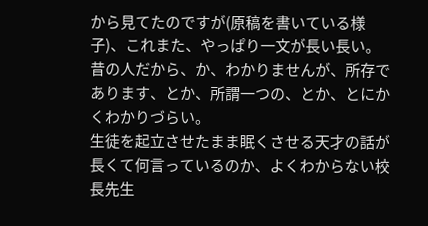から見てたのですが(原稿を書いている様子)、これまた、やっぱり一文が長い長い。
昔の人だから、か、わかりませんが、所存であります、とか、所謂一つの、とか、とにかくわかりづらい。
生徒を起立させたまま眠くさせる天才の話が長くて何言っているのか、よくわからない校長先生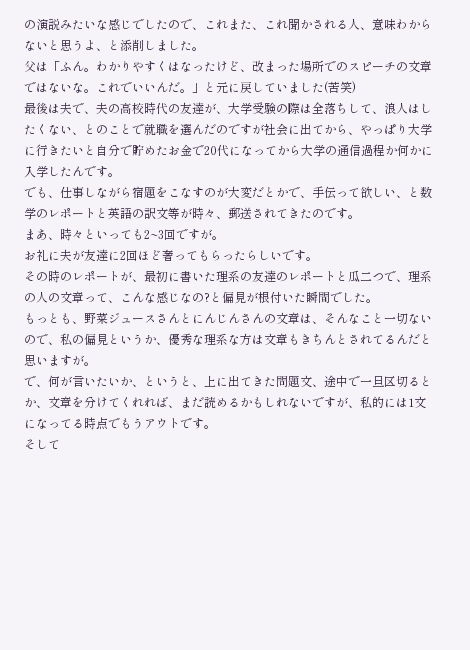の演説みたいな感じでしたので、これまた、これ聞かされる人、意味わからないと思うよ、と添削しました。
父は「ふん。わかりやすくはなったけど、改まった場所でのスピーチの文章ではないな。これでいいんだ。」と元に戻していました(苦笑)
最後は夫で、夫の高校時代の友達が、大学受験の際は全落ちして、浪人はしたくない、とのことで就職を選んだのですが社会に出てから、やっぱり大学に行きたいと自分で貯めたお金で20代になってから大学の通信過程か何かに入学したんです。
でも、仕事しながら宿題をこなすのが大変だとかで、手伝って欲しい、と数学のレポートと英語の訳文等が時々、郵送されてきたのです。
まあ、時々といっても2~3回ですが。
お礼に夫が友達に2回ほど奢ってもらったらしいです。
その時のレポートが、最初に書いた理系の友達のレポートと瓜二つで、理系の人の文章って、こんな感じなの?と偏見が根付いた瞬間でした。
もっとも、野菜ジュースさんとにんじんさんの文章は、そんなこと一切ないので、私の偏見というか、優秀な理系な方は文章もきちんとされてるんだと思いますが。
で、何が言いたいか、というと、上に出てきた問題文、途中で一旦区切るとか、文章を分けてくれれば、まだ読めるかもしれないですが、私的には1文になってる時点でもうアウトです。
そして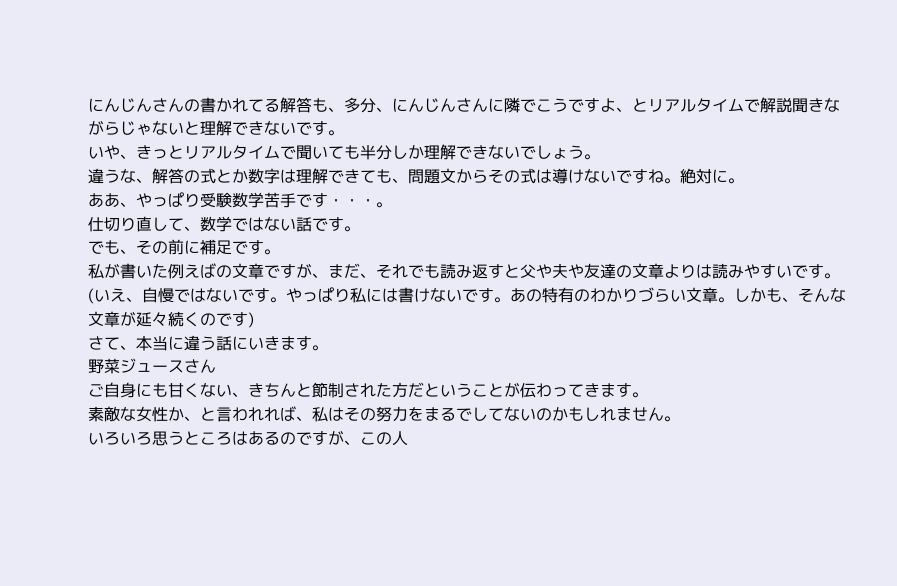にんじんさんの書かれてる解答も、多分、にんじんさんに隣でこうですよ、とリアルタイムで解説聞きながらじゃないと理解できないです。
いや、きっとリアルタイムで聞いても半分しか理解できないでしょう。
違うな、解答の式とか数字は理解できても、問題文からその式は導けないですね。絶対に。
ああ、やっぱり受験数学苦手です・・・。
仕切り直して、数学ではない話です。
でも、その前に補足です。
私が書いた例えばの文章ですが、まだ、それでも読み返すと父や夫や友達の文章よりは読みやすいです。(いえ、自慢ではないです。やっぱり私には書けないです。あの特有のわかりづらい文章。しかも、そんな文章が延々続くのです)
さて、本当に違う話にいきます。
野菜ジュースさん
ご自身にも甘くない、きちんと節制された方だということが伝わってきます。
素敵な女性か、と言われれば、私はその努力をまるでしてないのかもしれません。
いろいろ思うところはあるのですが、この人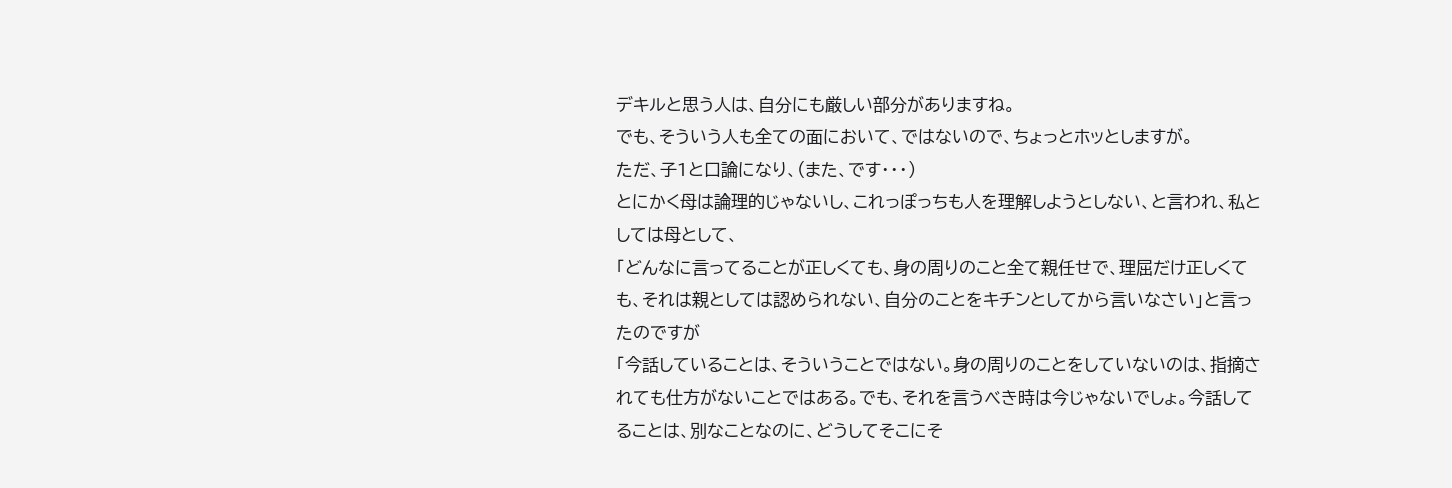デキルと思う人は、自分にも厳しい部分がありますね。
でも、そういう人も全ての面において、ではないので、ちょっとホッとしますが。
ただ、子1と口論になり、(また、です・・・)
とにかく母は論理的じゃないし、これっぽっちも人を理解しようとしない、と言われ、私としては母として、
「どんなに言ってることが正しくても、身の周りのこと全て親任せで、理屈だけ正しくても、それは親としては認められない、自分のことをキチンとしてから言いなさい」と言ったのですが
「今話していることは、そういうことではない。身の周りのことをしていないのは、指摘されても仕方がないことではある。でも、それを言うべき時は今じゃないでしょ。今話してることは、別なことなのに、どうしてそこにそ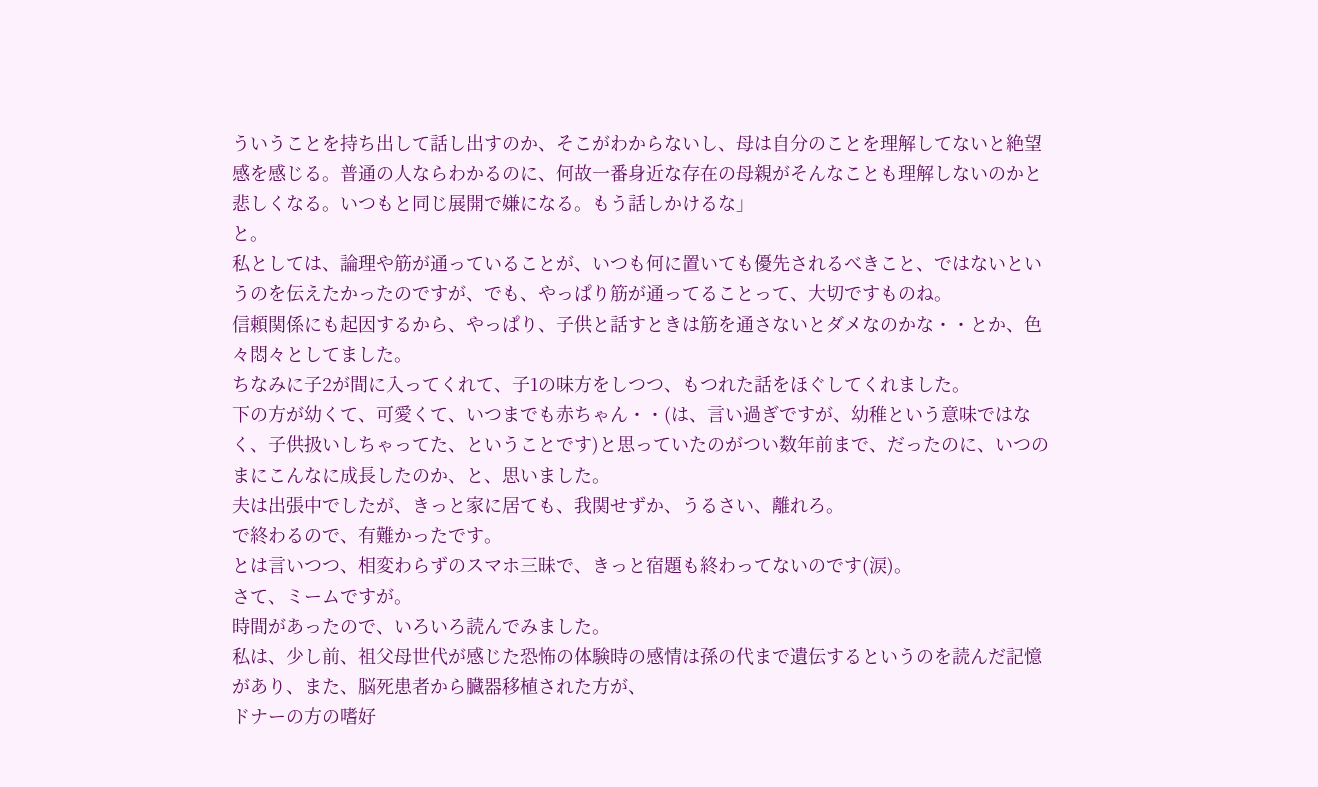ういうことを持ち出して話し出すのか、そこがわからないし、母は自分のことを理解してないと絶望感を感じる。普通の人ならわかるのに、何故一番身近な存在の母親がそんなことも理解しないのかと悲しくなる。いつもと同じ展開で嫌になる。もう話しかけるな」
と。
私としては、論理や筋が通っていることが、いつも何に置いても優先されるべきこと、ではないというのを伝えたかったのですが、でも、やっぱり筋が通ってることって、大切ですものね。
信頼関係にも起因するから、やっぱり、子供と話すときは筋を通さないとダメなのかな・・とか、色々悶々としてました。
ちなみに子2が間に入ってくれて、子1の味方をしつつ、もつれた話をほぐしてくれました。
下の方が幼くて、可愛くて、いつまでも赤ちゃん・・(は、言い過ぎですが、幼稚という意味ではなく、子供扱いしちゃってた、ということです)と思っていたのがつい数年前まで、だったのに、いつのまにこんなに成長したのか、と、思いました。
夫は出張中でしたが、きっと家に居ても、我関せずか、うるさい、離れろ。
で終わるので、有難かったです。
とは言いつつ、相変わらずのスマホ三昧で、きっと宿題も終わってないのです(涙)。
さて、ミームですが。
時間があったので、いろいろ読んでみました。
私は、少し前、祖父母世代が感じた恐怖の体験時の感情は孫の代まで遺伝するというのを読んだ記憶があり、また、脳死患者から臓器移植された方が、
ドナーの方の嗜好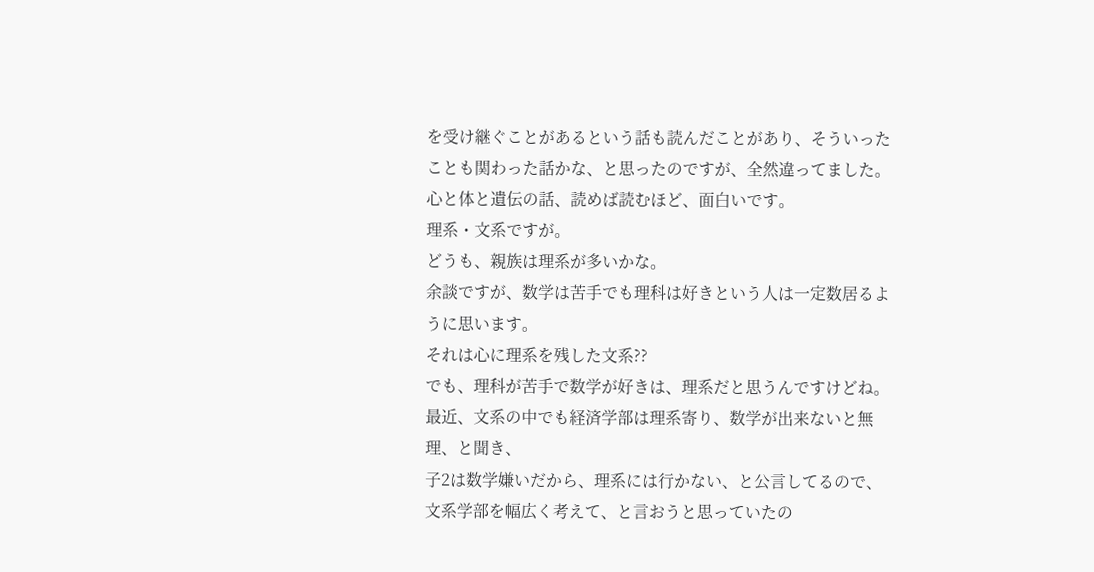を受け継ぐことがあるという話も読んだことがあり、そういったことも関わった話かな、と思ったのですが、全然違ってました。
心と体と遺伝の話、読めば読むほど、面白いです。
理系・文系ですが。
どうも、親族は理系が多いかな。
余談ですが、数学は苦手でも理科は好きという人は一定数居るように思います。
それは心に理系を残した文系??
でも、理科が苦手で数学が好きは、理系だと思うんですけどね。
最近、文系の中でも経済学部は理系寄り、数学が出来ないと無理、と聞き、
子2は数学嫌いだから、理系には行かない、と公言してるので、文系学部を幅広く考えて、と言おうと思っていたの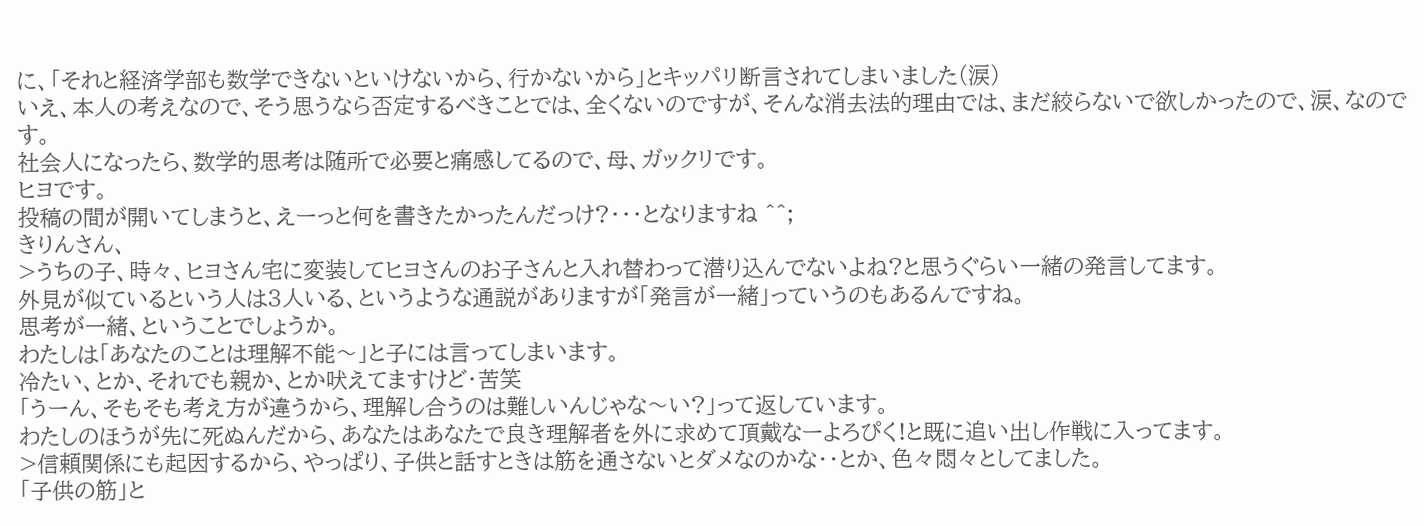に、「それと経済学部も数学できないといけないから、行かないから」とキッパリ断言されてしまいました(涙)
いえ、本人の考えなので、そう思うなら否定するべきことでは、全くないのですが、そんな消去法的理由では、まだ絞らないで欲しかったので、涙、なのです。
社会人になったら、数学的思考は随所で必要と痛感してるので、母、ガックリです。
ヒヨです。
投稿の間が開いてしまうと、えーっと何を書きたかったんだっけ?・・・となりますね ^^;
きりんさん、
>うちの子、時々、ヒヨさん宅に変装してヒヨさんのお子さんと入れ替わって潜り込んでないよね?と思うぐらい一緒の発言してます。
外見が似ているという人は3人いる、というような通説がありますが「発言が一緒」っていうのもあるんですね。
思考が一緒、ということでしょうか。
わたしは「あなたのことは理解不能〜」と子には言ってしまいます。
冷たい、とか、それでも親か、とか吠えてますけど・苦笑
「うーん、そもそも考え方が違うから、理解し合うのは難しいんじゃな〜い?」って返しています。
わたしのほうが先に死ぬんだから、あなたはあなたで良き理解者を外に求めて頂戴なーよろぴく!と既に追い出し作戦に入ってます。
>信頼関係にも起因するから、やっぱり、子供と話すときは筋を通さないとダメなのかな・・とか、色々悶々としてました。
「子供の筋」と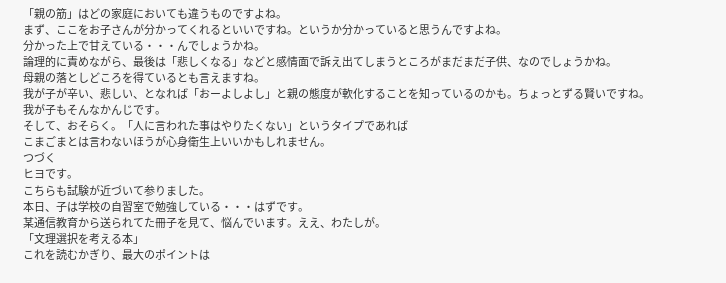「親の筋」はどの家庭においても違うものですよね。
まず、ここをお子さんが分かってくれるといいですね。というか分かっていると思うんですよね。
分かった上で甘えている・・・んでしょうかね。
論理的に責めながら、最後は「悲しくなる」などと感情面で訴え出てしまうところがまだまだ子供、なのでしょうかね。
母親の落としどころを得ているとも言えますね。
我が子が辛い、悲しい、となれば「おーよしよし」と親の態度が軟化することを知っているのかも。ちょっとずる賢いですね。
我が子もそんなかんじです。
そして、おそらく。「人に言われた事はやりたくない」というタイプであれば
こまごまとは言わないほうが心身衛生上いいかもしれません。
つづく
ヒヨです。
こちらも試験が近づいて参りました。
本日、子は学校の自習室で勉強している・・・はずです。
某通信教育から送られてた冊子を見て、悩んでいます。ええ、わたしが。
「文理選択を考える本」
これを読むかぎり、最大のポイントは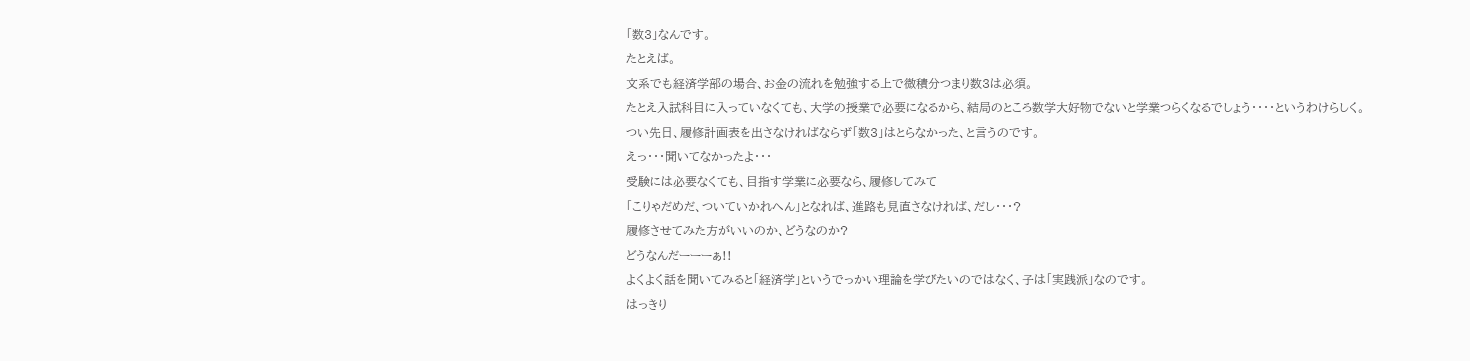「数3」なんです。
たとえば。
文系でも経済学部の場合、お金の流れを勉強する上で微積分つまり数3は必須。
たとえ入試科目に入っていなくても、大学の授業で必要になるから、結局のところ数学大好物でないと学業つらくなるでしょう・・・・というわけらしく。
つい先日、履修計画表を出さなければならず「数3」はとらなかった、と言うのです。
えっ・・・聞いてなかったよ・・・
受験には必要なくても、目指す学業に必要なら、履修してみて
「こりゃだめだ、ついていかれへん」となれば、進路も見直さなければ、だし・・・?
履修させてみた方がいいのか、どうなのか?
どうなんだーーーぁ!!
よくよく話を聞いてみると「経済学」というでっかい理論を学びたいのではなく、子は「実践派」なのです。
はっきり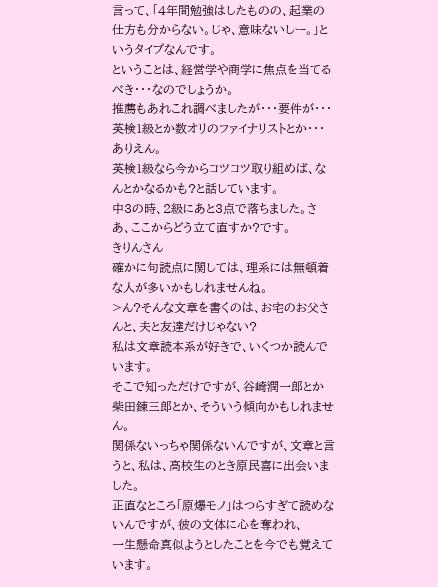言って、「4年間勉強はしたものの、起業の仕方も分からない。じゃ、意味ないしー。」というタイプなんです。
ということは、経営学や商学に焦点を当てるべき・・・なのでしょうか。
推薦もあれこれ調べましたが・・・要件が・・・
英検1級とか数オリのファイナリストとか・・・ありえん。
英検1級なら今からコツコツ取り組めば、なんとかなるかも?と話しています。
中3の時、2級にあと3点で落ちました。さあ、ここからどう立て直すか?です。
きりんさん
確かに句読点に関しては、理系には無頓着な人が多いかもしれませんね。
>ん?そんな文章を書くのは、お宅のお父さんと、夫と友達だけじゃない?
私は文章読本系が好きで、いくつか読んでいます。
そこで知っただけですが、谷崎潤一郎とか柴田錬三郎とか、そういう傾向かもしれません。
関係ないっちゃ関係ないんですが、文章と言うと、私は、高校生のとき原民喜に出会いました。
正直なところ「原爆モノ」はつらすぎて読めないんですが、彼の文体に心を奪われ、
一生懸命真似ようとしたことを今でも覚えています。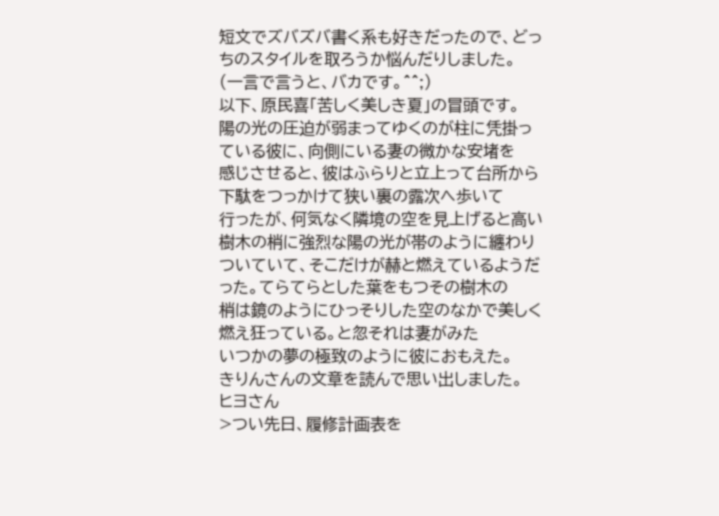短文でズバズバ書く系も好きだったので、どっちのスタイルを取ろうか悩んだりしました。
(一言で言うと、バカです。^^;)
以下、原民喜「苦しく美しき夏」の冒頭です。
陽の光の圧迫が弱まってゆくのが柱に凭掛っている彼に、向側にいる妻の微かな安堵を
感じさせると、彼はふらりと立上って台所から下駄をつっかけて狭い裏の露次へ歩いて
行ったが、何気なく隣境の空を見上げると高い樹木の梢に強烈な陽の光が帯のように纏わり
ついていて、そこだけが赫と燃えているようだった。てらてらとした葉をもつその樹木の
梢は鏡のようにひっそりした空のなかで美しく燃え狂っている。と忽それは妻がみた
いつかの夢の極致のように彼におもえた。
きりんさんの文章を読んで思い出しました。
ヒヨさん
>つい先日、履修計画表を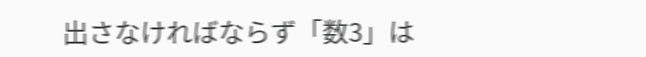出さなければならず「数3」は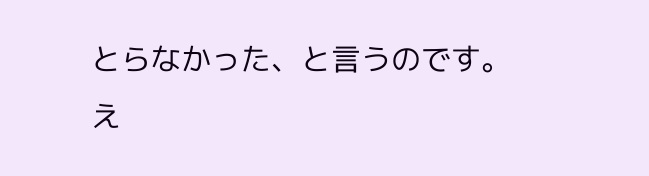とらなかった、と言うのです。
え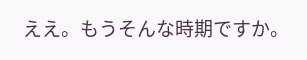ええ。もうそんな時期ですか。